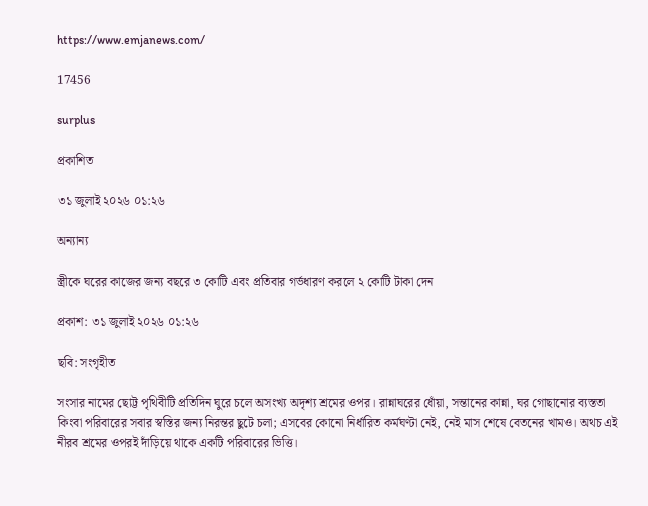https://www.emjanews.com/

17456

surplus

প্রকাশিত

৩১ জুলাই ২০২৬ ০১:২৬

অন্যান্য

স্ত্রীকে ঘরের কাজের জন্য বছরে ৩ কোটি এবং প্রতিবার গর্ভধারণ করলে ২ কোটি টাকা দেন

প্রকাশ: ৩১ জুলাই ২০২৬ ০১:২৬

ছবি: সংগৃহীত

সংসার নামের ছোট্ট পৃথিবীটি প্রতিদিন ঘুরে চলে অসংখ্য অদৃশ্য শ্রমের ওপর। রান্নাঘরের ধোঁয়া, সন্তানের কান্না, ঘর গোছানোর ব্যস্ততা কিংবা পরিবারের সবার স্বস্তির জন্য নিরন্তর ছুটে চলা; এসবের কোনো নির্ধারিত কর্মঘণ্টা নেই, নেই মাস শেষে বেতনের খামও। অথচ এই নীরব শ্রমের ওপরই দাঁড়িয়ে থাকে একটি পরিবারের ভিত্তি।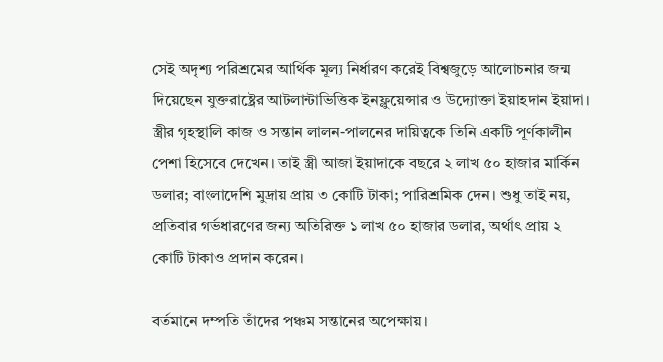সেই অদৃশ্য পরিশ্রমের আর্থিক মূল্য নির্ধারণ করেই বিশ্বজুড়ে আলোচনার জন্ম দিয়েছেন যুক্তরাষ্ট্রের আটলান্টাভিত্তিক ইনফ্লুয়েন্সার ও উদ্যোক্তা ইয়াহদান ইয়াদা। স্ত্রীর গৃহস্থালি কাজ ও সন্তান লালন-পালনের দায়িত্বকে তিনি একটি পূর্ণকালীন পেশা হিসেবে দেখেন। তাই স্ত্রী আজা ইয়াদাকে বছরে ২ লাখ ৫০ হাজার মার্কিন ডলার; বাংলাদেশি মুদ্রায় প্রায় ৩ কোটি টাকা; পারিশ্রমিক দেন। শুধু তাই নয়, প্রতিবার গর্ভধারণের জন্য অতিরিক্ত ১ লাখ ৫০ হাজার ডলার, অর্থাৎ প্রায় ২ কোটি টাকাও প্রদান করেন।

বর্তমানে দম্পতি তাঁদের পঞ্চম সন্তানের অপেক্ষায়।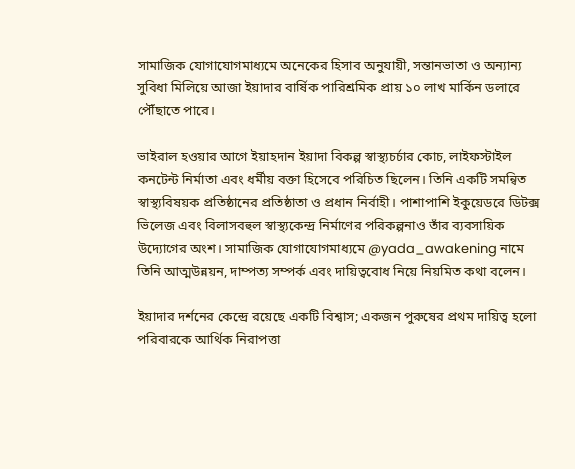সামাজিক যোগাযোগমাধ্যমে অনেকের হিসাব অনুযায়ী, সন্তানভাতা ও অন্যান্য সুবিধা মিলিয়ে আজা ইয়াদার বার্ষিক পারিশ্রমিক প্রায় ১০ লাখ মার্কিন ডলারে পৌঁছাতে পারে।

ভাইরাল হওয়ার আগে ইয়াহদান ইয়াদা বিকল্প স্বাস্থ্যচর্চার কোচ, লাইফস্টাইল কনটেন্ট নির্মাতা এবং ধর্মীয় বক্তা হিসেবে পরিচিত ছিলেন। তিনি একটি সমন্বিত স্বাস্থ্যবিষয়ক প্রতিষ্ঠানের প্রতিষ্ঠাতা ও প্রধান নির্বাহী। পাশাপাশি ইকুয়েডরে ডিটক্স ভিলেজ এবং বিলাসবহুল স্বাস্থ্যকেন্দ্র নির্মাণের পরিকল্পনাও তাঁর ব্যবসায়িক উদ্যোগের অংশ। সামাজিক যোগাযোগমাধ্যমে @yada_awakening নামে তিনি আত্মউন্নয়ন, দাম্পত্য সম্পর্ক এবং দায়িত্ববোধ নিয়ে নিয়মিত কথা বলেন।

ইয়াদার দর্শনের কেন্দ্রে রয়েছে একটি বিশ্বাস; একজন পুরুষের প্রথম দায়িত্ব হলো পরিবারকে আর্থিক নিরাপত্তা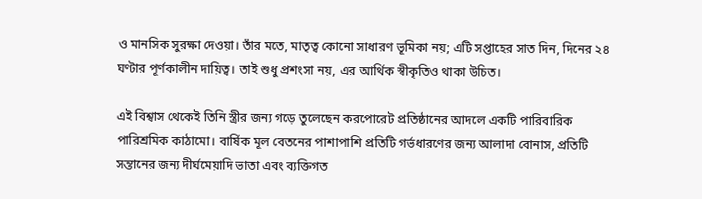ও মানসিক সুরক্ষা দেওয়া। তাঁর মতে, মাতৃত্ব কোনো সাধারণ ভূমিকা নয়; এটি সপ্তাহের সাত দিন, দিনের ২৪ ঘণ্টার পূর্ণকালীন দায়িত্ব। তাই শুধু প্রশংসা নয়, এর আর্থিক স্বীকৃতিও থাকা উচিত।

এই বিশ্বাস থেকেই তিনি স্ত্রীর জন্য গড়ে তুলেছেন করপোরেট প্রতিষ্ঠানের আদলে একটি পারিবারিক পারিশ্রমিক কাঠামো। বার্ষিক মূল বেতনের পাশাপাশি প্রতিটি গর্ভধারণের জন্য আলাদা বোনাস, প্রতিটি সন্তানের জন্য দীর্ঘমেয়াদি ভাতা এবং ব্যক্তিগত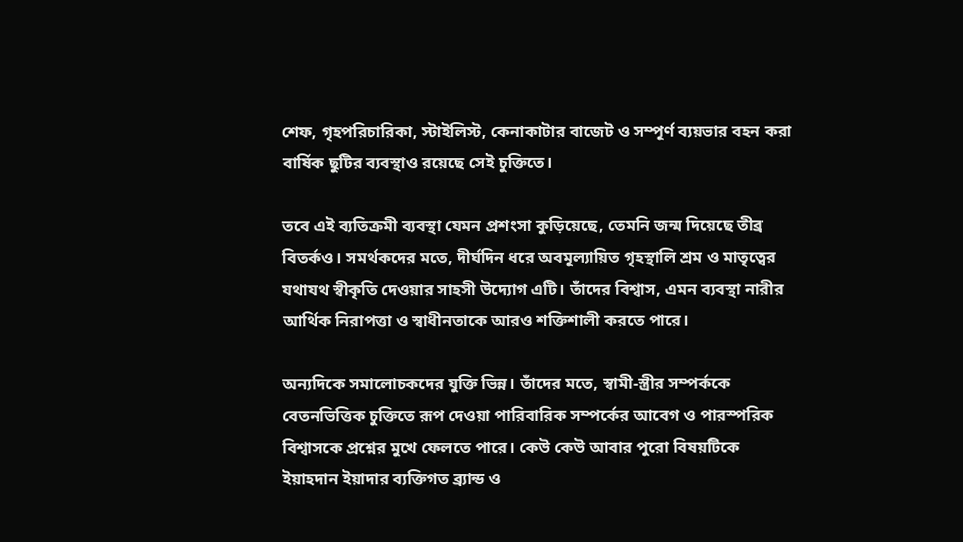শেফ, গৃহপরিচারিকা, স্টাইলিস্ট, কেনাকাটার বাজেট ও সম্পূর্ণ ব্যয়ভার বহন করা বার্ষিক ছুটির ব্যবস্থাও রয়েছে সেই চুক্তিতে।

তবে এই ব্যতিক্রমী ব্যবস্থা যেমন প্রশংসা কুড়িয়েছে, তেমনি জন্ম দিয়েছে তীব্র বিতর্কও। সমর্থকদের মতে, দীর্ঘদিন ধরে অবমূল্যায়িত গৃহস্থালি শ্রম ও মাতৃত্বের যথাযথ স্বীকৃতি দেওয়ার সাহসী উদ্যোগ এটি। তাঁদের বিশ্বাস, এমন ব্যবস্থা নারীর আর্থিক নিরাপত্তা ও স্বাধীনতাকে আরও শক্তিশালী করতে পারে।

অন্যদিকে সমালোচকদের যুক্তি ভিন্ন। তাঁদের মতে, স্বামী-স্ত্রীর সম্পর্ককে বেতনভিত্তিক চুক্তিতে রূপ দেওয়া পারিবারিক সম্পর্কের আবেগ ও পারস্পরিক বিশ্বাসকে প্রশ্নের মুখে ফেলতে পারে। কেউ কেউ আবার পুরো বিষয়টিকে ইয়াহদান ইয়াদার ব্যক্তিগত ব্র্যান্ড ও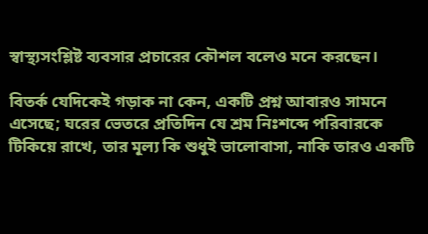স্বাস্থ্যসংশ্লিষ্ট ব্যবসার প্রচারের কৌশল বলেও মনে করছেন।

বিতর্ক যেদিকেই গড়াক না কেন, একটি প্রশ্ন আবারও সামনে এসেছে; ঘরের ভেতরে প্রতিদিন যে শ্রম নিঃশব্দে পরিবারকে টিকিয়ে রাখে, তার মূল্য কি শুধুই ভালোবাসা, নাকি তারও একটি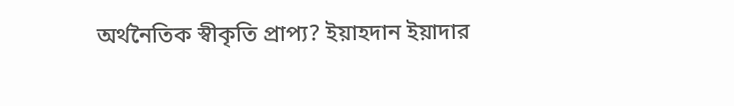অর্থনৈতিক স্বীকৃতি প্রাপ্য? ইয়াহদান ইয়াদার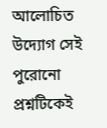আলোচিত উদ্যোগ সেই পুরোনো প্রশ্নটিকেই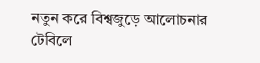নতুন করে বিশ্বজুড়ে আলোচনার টেবিলে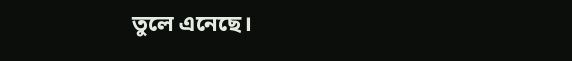তুলে এনেছে।